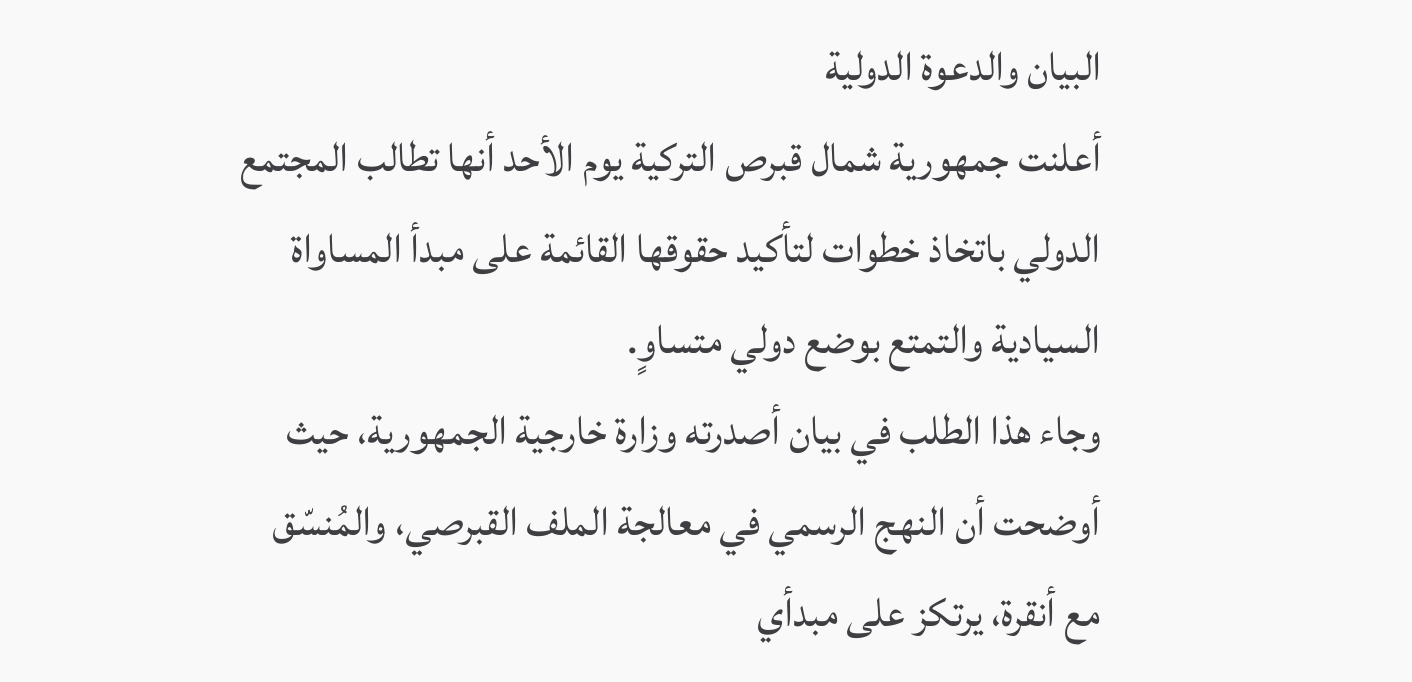البيان والدعوة الدولية
أعلنت جمهورية شمال قبرص التركية يوم الأحد أنها تطالب المجتمع الدولي باتخاذ خطوات لتأكيد حقوقها القائمة على مبدأ المساواة السيادية والتمتع بوضع دولي متساوٍ.
وجاء هذا الطلب في بيان أصدرته وزارة خارجية الجمهورية، حيث أوضحت أن النهج الرسمي في معالجة الملف القبرصي، والمُنسّق مع أنقرة، يرتكز على مبدأي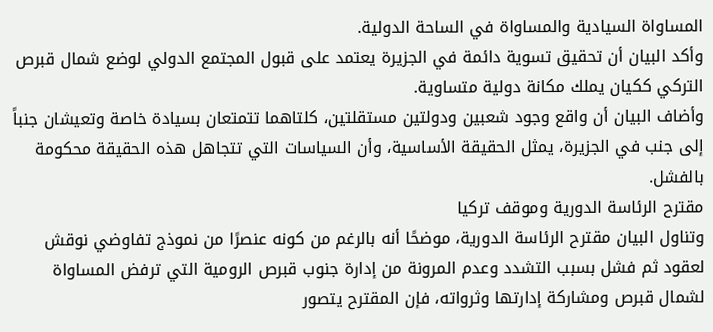المساواة السيادية والمساواة في الساحة الدولية.
وأكد البيان أن تحقيق تسوية دائمة في الجزيرة يعتمد على قبول المجتمع الدولي لوضع شمال قبرص التركي ككيان يملك مكانة دولية متساوية.
وأضاف البيان أن واقع وجود شعبين ودولتين مستقلتين، كلتاهما تتمتعان بسيادة خاصة وتعيشان جنباً إلى جنب في الجزيرة، يمثل الحقيقة الأساسية، وأن السياسات التي تتجاهل هذه الحقيقة محكومة بالفشل.
مقترح الرئاسة الدورية وموقف تركيا
وتناول البيان مقترح الرئاسة الدورية، موضحًا أنه بالرغم من كونه عنصرًا من نموذج تفاوضي نوقش لعقود ثم فشل بسبب التشدد وعدم المرونة من إدارة جنوب قبرص الرومية التي ترفض المساواة لشمال قبرص ومشاركة إدارتها وثرواته، فإن المقترح يتصور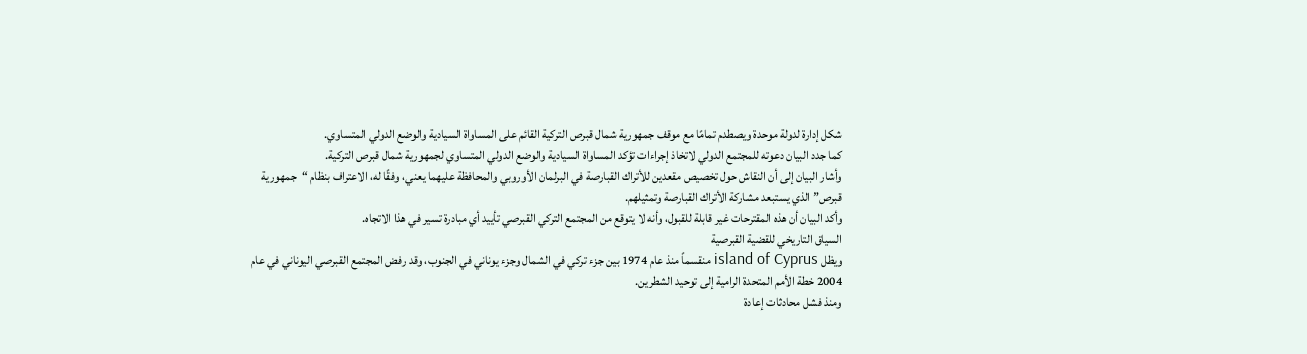شكل إدارة لدولة موحدة ويصطدم تمامًا مع موقف جمهورية شمال قبرص التركية القائم على المساواة السيادية والوضع الدولي المتساوي.
كما جدد البيان دعوته للمجتمع الدولي لاتخاذ إجراءات تؤكد المساواة السيادية والوضع الدولي المتساوي لجمهورية شمال قبرص التركية.
وأشار البيان إلى أن النقاش حول تخصيص مقعدين للأتراك القبارصة في البرلمان الأوروبي والمحافظة عليهما يعني، وفقًا له، الاعتراف بنظام “جمهورية قبرص” الذي يستبعد مشاركة الأتراك القبارصة وتمثيلهم.
وأكد البيان أن هذه المقترحات غير قابلة للقبول، وأنه لا يتوقع من المجتمع التركي القبرصي تأييد أي مبادرة تسير في هذا الاتجاه.
السياق التاريخي للقضية القبرصية
ويظل island of Cyprus منقسماً منذ عام 1974 بين جزء تركي في الشمال وجزء يوناني في الجنوب، وقد رفض المجتمع القبرصي اليوناني في عام 2004 خطة الأمم المتحدة الرامية إلى توحيد الشطرين.
ومنذ فشل محادثات إعادة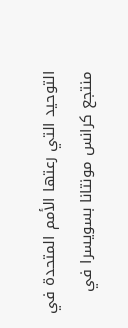التوحيد التي رعتها الأمم المتحدة في منتجع كرانس مونتانا بسويسرا في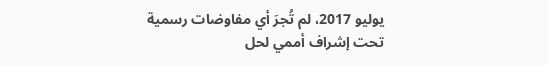يوليو 2017، لم تُجرَ أي مفاوضات رسمية تحت إشراف أممي لحل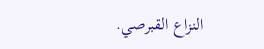النزاع القبرصي.